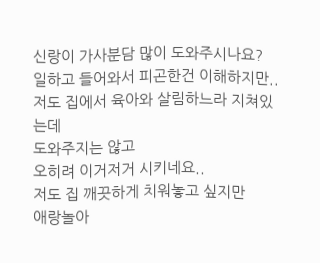신랑이 가사분담 많이 도와주시나요?
일하고 들어와서 피곤한건 이해하지만..
저도 집에서 육아와 살림하느라 지쳐있는데
도와주지는 않고
오히려 이거저거 시키네요..
저도 집 깨끗하게 치워놓고 싶지만
애랑놀아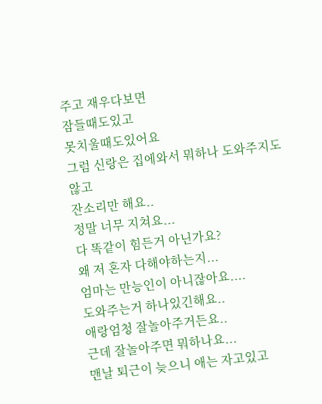주고 재우다보면
잠들때도있고
못치울때도있어요
그럼 신랑은 집에와서 뭐하나 도와주지도않고
잔소리만 해요..
정말 너무 지쳐요...
다 똑같이 힘든거 아닌가요?
왜 저 혼자 다해야하는지...
엄마는 만능인이 아니잖아요....
도와주는거 하나있긴해요..
애랑엄청 잘놀아주거든요..
근데 잘놀아주면 뭐하나요...
맨날 퇴근이 늦으니 애는 자고있고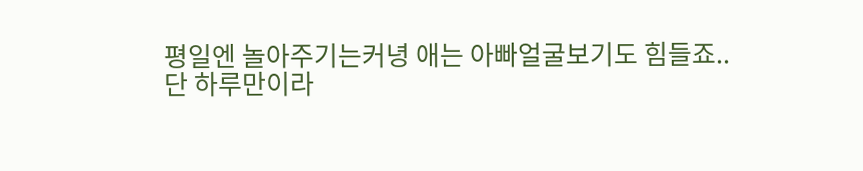평일엔 놀아주기는커녕 애는 아빠얼굴보기도 힘들죠..
단 하루만이라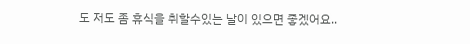도 저도 좀 휴식을 취할수있는 날이 있으면 좋겠어요..